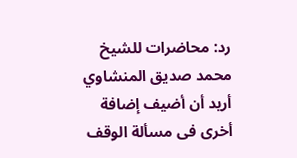رد: محاضرات للشيخ محمد صديق المنشاوي
أريد أن أضيف إضافة أخرى فى مسألة الوقف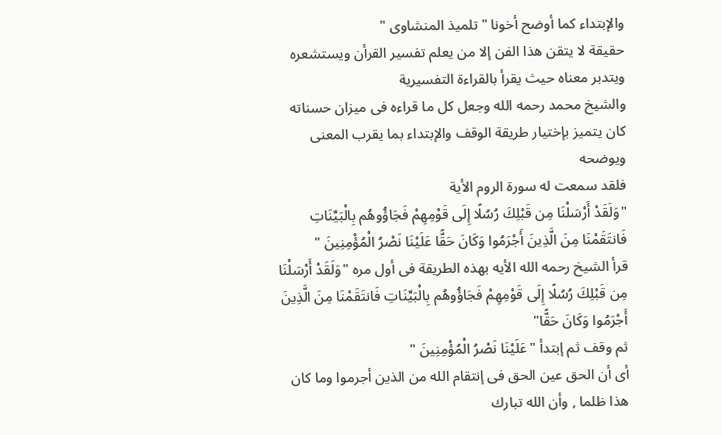والإبتداء كما أوضح أخونا " تلميذ المنشاوى "
حقيقة لا يتقن هذا الفن إلا من يعلم تفسير القرأن ويستشعره ويتدبر معناه حيث يقرأ بالقراءة التفسيرية
والشيخ محمد رحمه الله وجعل كل ما قراءه فى ميزان حسناته كان يتميز بإختيار طريقة الوقف والإبتداء بما يقرب المعنى ويوضحه
فلقد سمعت له سورة الروم الأية
"وَلَقَدْ أَرْسَلْنَا مِن قَبْلِكَ رُسُلًا إِلَى قَوْمِهِمْ فَجَاؤُوهُم بِالْبَيِّنَاتِ فَانتَقَمْنَا مِنَ الَّذِينَ أَجْرَمُوا وَكَانَ حَقًّا عَلَيْنَا نَصْرُ الْمُؤْمِنِينَ "
قرأ الشيخ رحمه الله الأيه بهذه الطريقة فى أول مره "وَلَقَدْ أَرْسَلْنَا مِن قَبْلِكَ رُسُلًا إِلَى قَوْمِهِمْ فَجَاؤُوهُم بِالْبَيِّنَاتِ فَانتَقَمْنَا مِنَ الَّذِينَ أَجْرَمُوا وَكَانَ حَقًّا"
ثم وقف ثم إبتدأ "عَلَيْنَا نَصْرُ الْمُؤْمِنِينَ "
أى أن الحق عين الحق فى إنتقام الله من الذين أجرموا وما كان هذا ظلما , وأن الله تبارك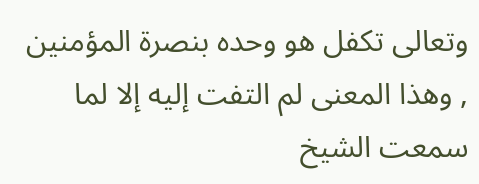وتعالى تكفل هو وحده بنصرة المؤمنين , وهذا المعنى لم التفت إليه إلا لما سمعت الشيخ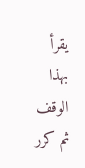يقرأ بهذا الوقف
ثم كرر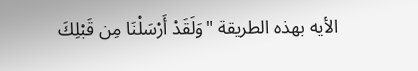الأيه بهذه الطريقة "وَلَقَدْ أَرْسَلْنَا مِن قَبْلِكَ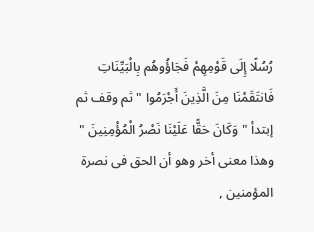رُسُلًا إِلَى قَوْمِهِمْ فَجَاؤُوهُم بِالْبَيِّنَاتِ فَانتَقَمْنَا مِنَ الَّذِينَ أَجْرَمُوا " ثم وقف ثم إبتدأ "وَكَانَ حَقًّا عَلَيْنَا نَصْرُ الْمُؤْمِنِينَ "
وهذا معنى أخر وهو أن الحق فى نصرة المؤمنين ,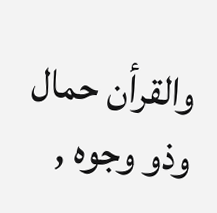والقرأن حمال وذو وجوه ,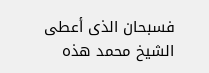فسبحان الذى أعطى الشيخ محمد هذه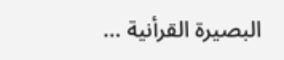البصيرة القرأنية ...